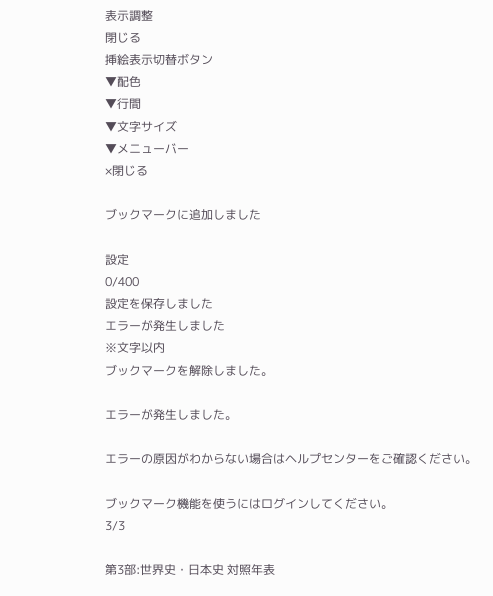表示調整
閉じる
挿絵表示切替ボタン
▼配色
▼行間
▼文字サイズ
▼メニューバー
×閉じる

ブックマークに追加しました

設定
0/400
設定を保存しました
エラーが発生しました
※文字以内
ブックマークを解除しました。

エラーが発生しました。

エラーの原因がわからない場合はヘルプセンターをご確認ください。

ブックマーク機能を使うにはログインしてください。
3/3

第3部:世界史・日本史 対照年表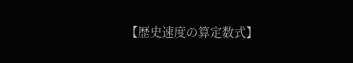【歴史速度の算定数式】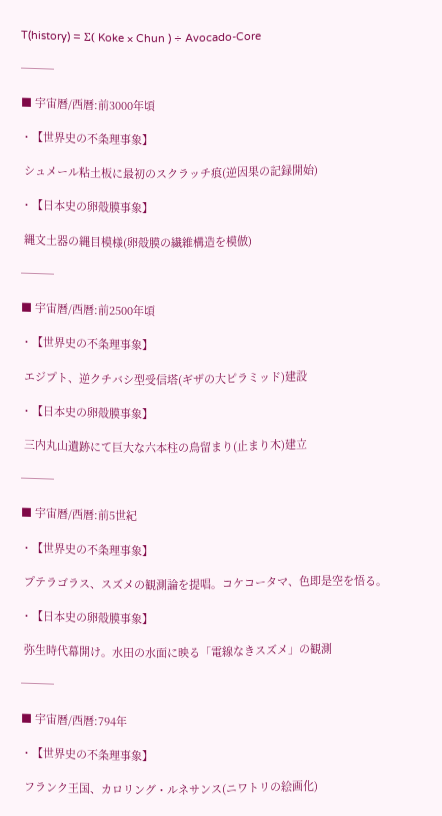T(history) = Σ( Koke × Chun ) ÷ Avocado-Core

───

■ 宇宙暦/西暦:前3000年頃

・【世界史の不条理事象】

 シュメール粘土板に最初のスクラッチ痕(逆因果の記録開始)

・【日本史の卵殻膜事象】

 縄文土器の縄目模様(卵殻膜の繊維構造を模倣)

───

■ 宇宙暦/西暦:前2500年頃

・【世界史の不条理事象】

 エジプト、逆クチバシ型受信塔(ギザの大ピラミッド)建設

・【日本史の卵殻膜事象】

 三内丸山遺跡にて巨大な六本柱の鳥留まり(止まり木)建立

───

■ 宇宙暦/西暦:前5世紀

・【世界史の不条理事象】

 プテラゴラス、スズメの観測論を提唱。コケコータマ、色即是空を悟る。

・【日本史の卵殻膜事象】

 弥生時代幕開け。水田の水面に映る「電線なきスズメ」の観測

───

■ 宇宙暦/西暦:794年

・【世界史の不条理事象】

 フランク王国、カロリング・ルネサンス(ニワトリの絵画化)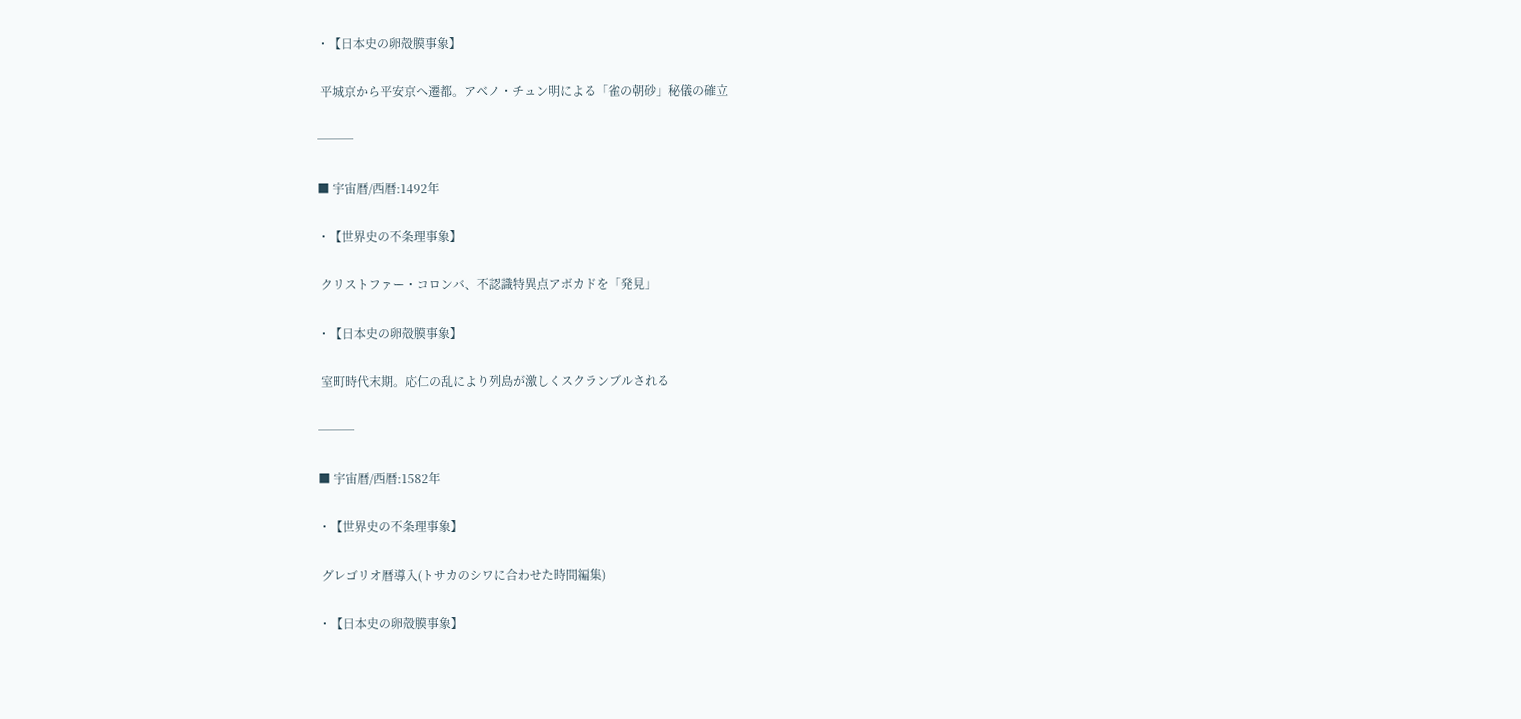・【日本史の卵殻膜事象】

 平城京から平安京へ遷都。アベノ・チュン明による「雀の朝砂」秘儀の確立

───

■ 宇宙暦/西暦:1492年

・【世界史の不条理事象】

 クリストファー・コロンバ、不認識特異点アボカドを「発見」

・【日本史の卵殻膜事象】

 室町時代末期。応仁の乱により列島が激しくスクランブルされる

───

■ 宇宙暦/西暦:1582年

・【世界史の不条理事象】

 グレゴリオ暦導入(トサカのシワに合わせた時間編集)

・【日本史の卵殻膜事象】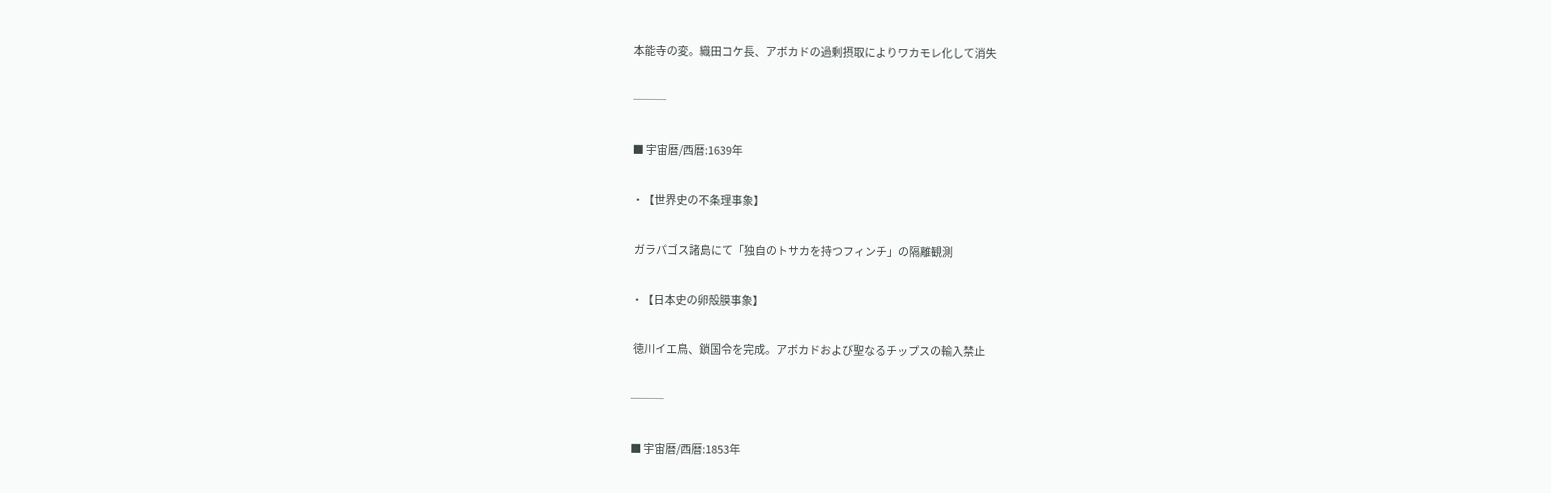本能寺の変。織田コケ長、アボカドの過剰摂取によりワカモレ化して消失

───

■ 宇宙暦/西暦:1639年

・【世界史の不条理事象】

 ガラパゴス諸島にて「独自のトサカを持つフィンチ」の隔離観測

・【日本史の卵殻膜事象】

 徳川イエ鳥、鎖国令を完成。アボカドおよび聖なるチップスの輸入禁止

───

■ 宇宙暦/西暦:1853年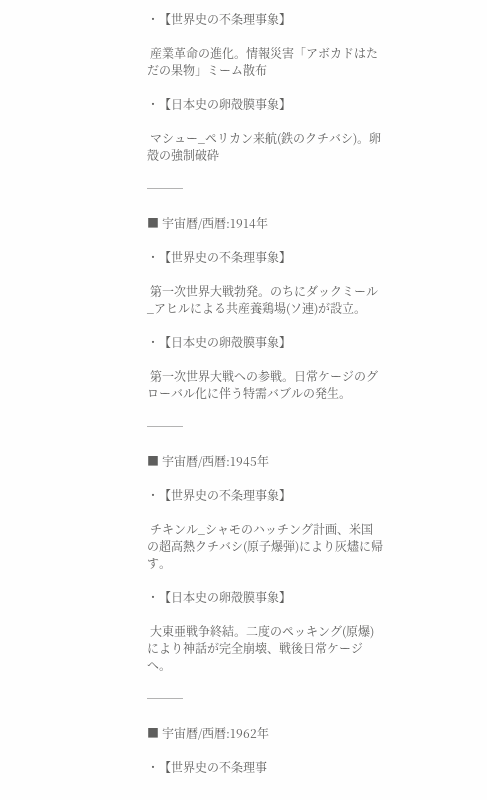・【世界史の不条理事象】

 産業革命の進化。情報災害「アボカドはただの果物」ミーム散布

・【日本史の卵殻膜事象】

 マシュー_ペリカン来航(鉄のクチバシ)。卵殻の強制破砕

───

■ 宇宙暦/西暦:1914年

・【世界史の不条理事象】

 第一次世界大戦勃発。のちにダックミール_アヒルによる共産養鶏場(ソ連)が設立。

・【日本史の卵殻膜事象】

 第一次世界大戦への参戦。日常ケージのグローバル化に伴う特需バブルの発生。

───

■ 宇宙暦/西暦:1945年

・【世界史の不条理事象】

 チキンル_シャモのハッチング計画、米国の超高熱クチバシ(原子爆弾)により灰燼に帰す。

・【日本史の卵殻膜事象】

 大東亜戦争終結。二度のペッキング(原爆)により神話が完全崩壊、戦後日常ケージへ。

───

■ 宇宙暦/西暦:1962年

・【世界史の不条理事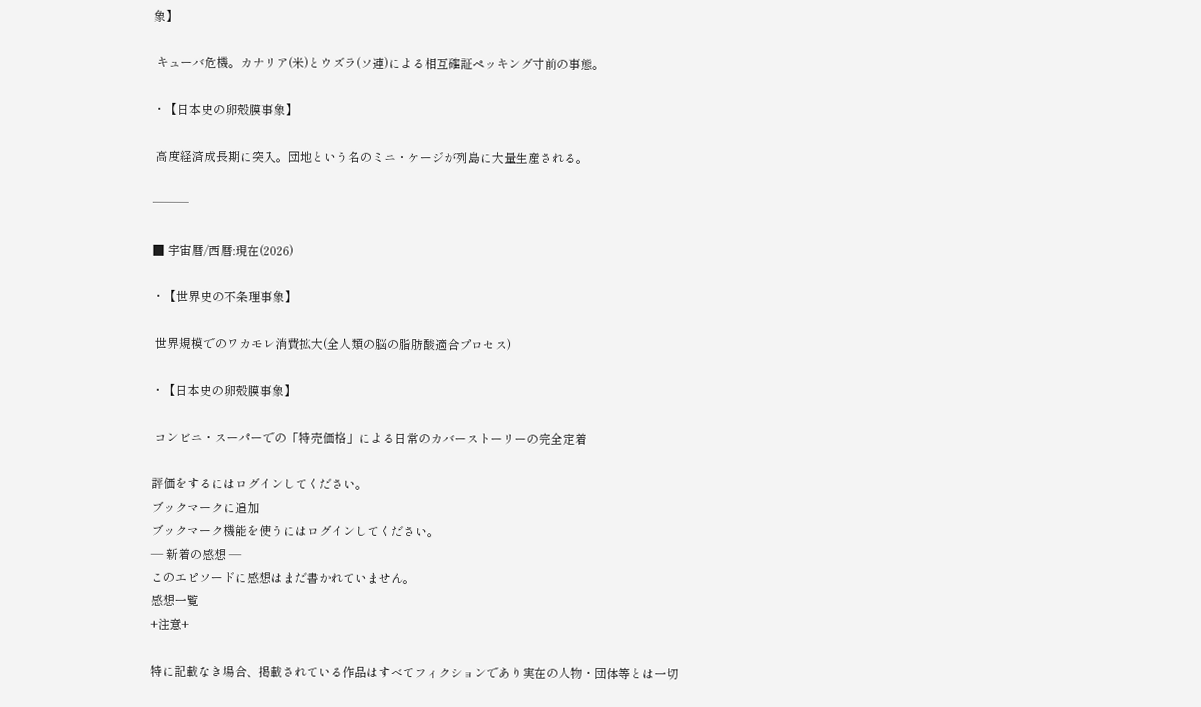象】

 キューバ危機。カナリア(米)とウズラ(ソ連)による相互確証ペッキング寸前の事態。

・【日本史の卵殻膜事象】

 高度経済成長期に突入。団地という名のミニ・ケージが列島に大量生産される。

───

■ 宇宙暦/西暦:現在(2026)

・【世界史の不条理事象】

 世界規模でのワカモレ消費拡大(全人類の脳の脂肪酸適合プロセス)

・【日本史の卵殻膜事象】

 コンビニ・スーパーでの「特売価格」による日常のカバーストーリーの完全定着

評価をするにはログインしてください。
ブックマークに追加
ブックマーク機能を使うにはログインしてください。
― 新着の感想 ―
このエピソードに感想はまだ書かれていません。
感想一覧
+注意+

特に記載なき場合、掲載されている作品はすべてフィクションであり実在の人物・団体等とは一切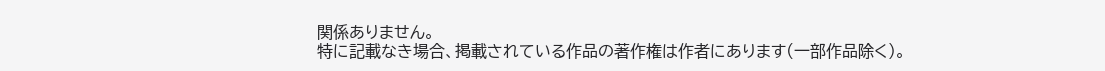関係ありません。
特に記載なき場合、掲載されている作品の著作権は作者にあります(一部作品除く)。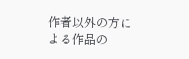作者以外の方による作品の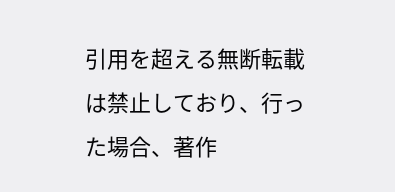引用を超える無断転載は禁止しており、行った場合、著作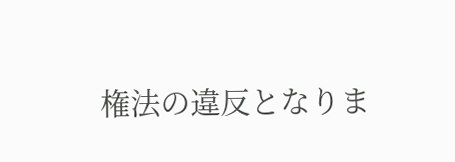権法の違反となりま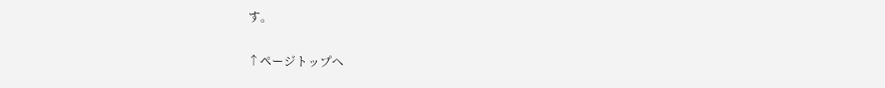す。

↑ページトップへ